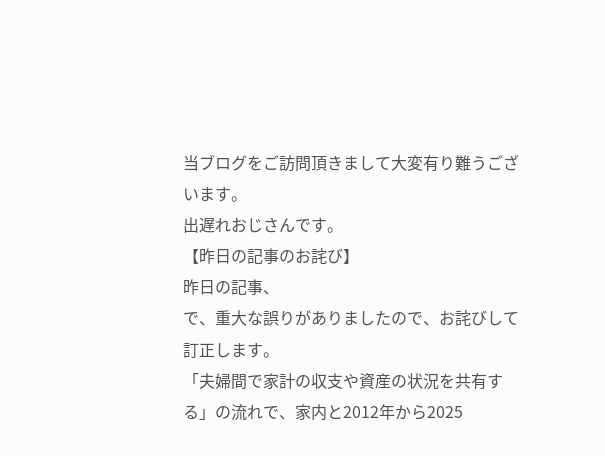当ブログをご訪問頂きまして大変有り難うございます。
出遅れおじさんです。
【昨日の記事のお詫び】
昨日の記事、
で、重大な誤りがありましたので、お詫びして訂正します。
「夫婦間で家計の収支や資産の状況を共有する」の流れで、家内と2012年から2025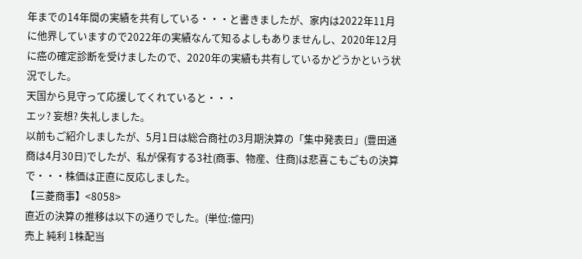年までの14年間の実績を共有している・・・と書きましたが、家内は2022年11月に他界していますので2022年の実績なんて知るよしもありませんし、2020年12月に癌の確定診断を受けましたので、2020年の実績も共有しているかどうかという状況でした。
天国から見守って応援してくれていると・・・
エッ? 妄想? 失礼しました。
以前もご紹介しましたが、5月1日は総合商社の3月期決算の「集中発表日」(豊田通商は4月30日)でしたが、私が保有する3社(商事、物産、住商)は悲喜こもごもの決算で・・・株価は正直に反応しました。
【三菱商事】<8058>
直近の決算の推移は以下の通りでした。(単位:億円)
売上 純利 1株配当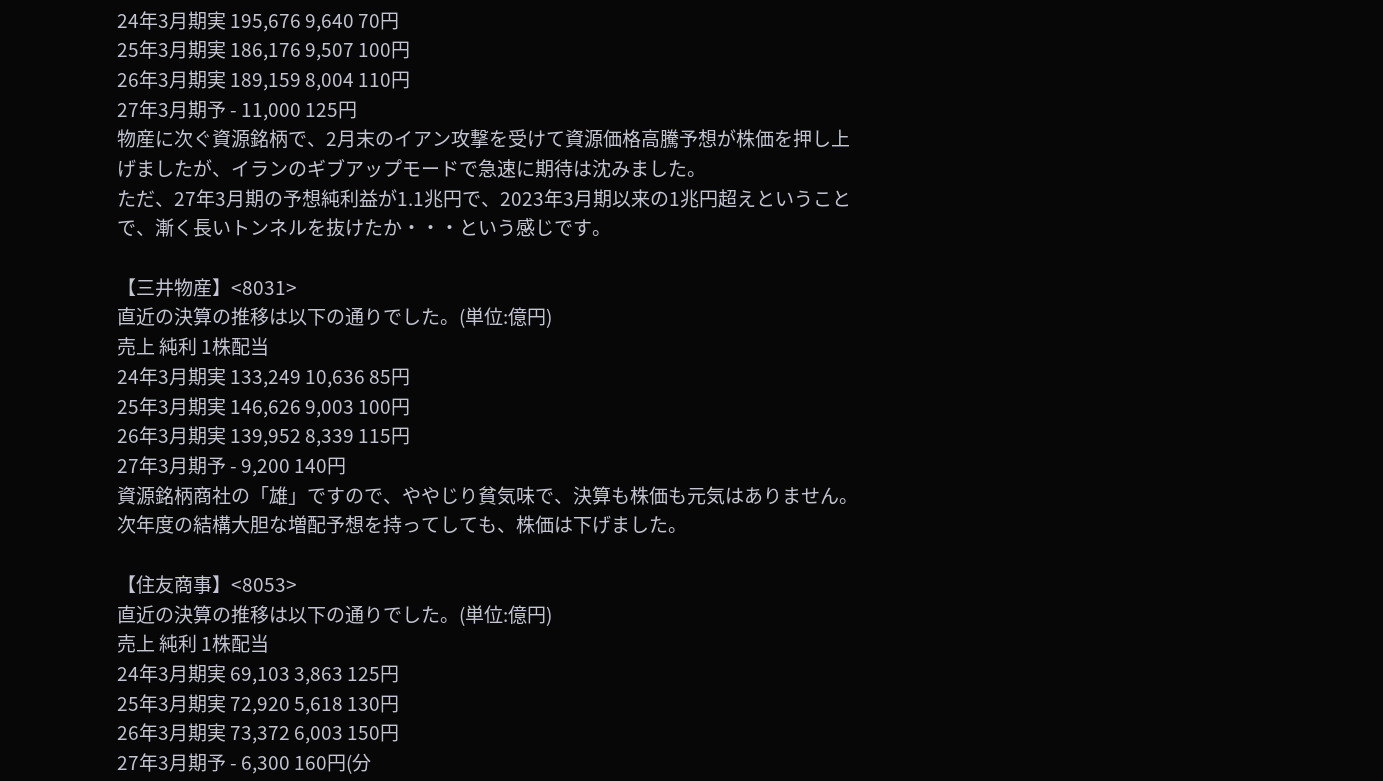24年3月期実 195,676 9,640 70円
25年3月期実 186,176 9,507 100円
26年3月期実 189,159 8,004 110円
27年3月期予 - 11,000 125円
物産に次ぐ資源銘柄で、2月末のイアン攻撃を受けて資源価格高騰予想が株価を押し上げましたが、イランのギブアップモードで急速に期待は沈みました。
ただ、27年3月期の予想純利益が1.1兆円で、2023年3月期以来の1兆円超えということで、漸く長いトンネルを抜けたか・・・という感じです。

【三井物産】<8031>
直近の決算の推移は以下の通りでした。(単位:億円)
売上 純利 1株配当
24年3月期実 133,249 10,636 85円
25年3月期実 146,626 9,003 100円
26年3月期実 139,952 8,339 115円
27年3月期予 - 9,200 140円
資源銘柄商社の「雄」ですので、ややじり貧気味で、決算も株価も元気はありません。
次年度の結構大胆な増配予想を持ってしても、株価は下げました。

【住友商事】<8053>
直近の決算の推移は以下の通りでした。(単位:億円)
売上 純利 1株配当
24年3月期実 69,103 3,863 125円
25年3月期実 72,920 5,618 130円
26年3月期実 73,372 6,003 150円
27年3月期予 - 6,300 160円(分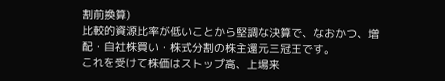割前換算)
比較的資源比率が低いことから堅調な決算で、なおかつ、増配・自社株買い・株式分割の株主還元三冠王です。
これを受けて株価はストップ高、上場来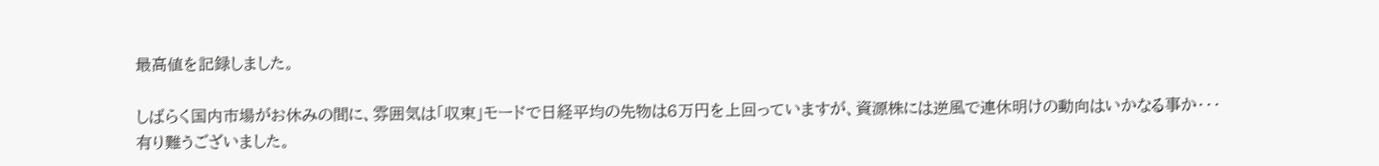最高値を記録しました。

しばらく国内市場がお休みの間に、雰囲気は「収束」モードで日経平均の先物は6万円を上回っていますが、資源株には逆風で連休明けの動向はいかなる事か・・・
有り難うございました。